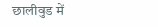छालीवुड में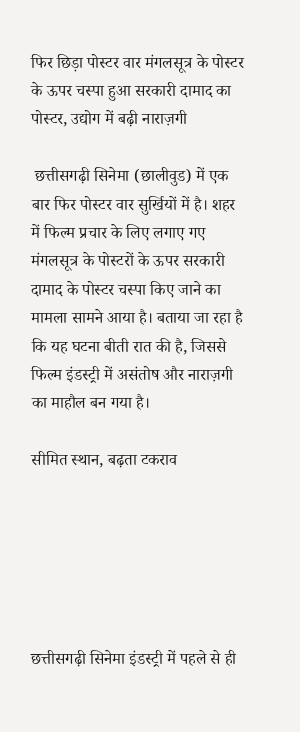फिर छिड़ा पोस्टर वार मंगलसूत्र के पोस्टर के ऊपर चस्पा हुआ सरकारी दामाद का पोस्टर, उद्योग में बढ़ी नाराज़गी

 छत्तीसगढ़ी सिनेमा (छालीवुड) में एक बार फिर पोस्टर वार सुर्खियों में है। शहर में फिल्म प्रचार के लिए लगाए गए मंगलसूत्र के पोस्टरों के ऊपर सरकारी दामाद के पोस्टर चस्पा किए जाने का मामला सामने आया है। बताया जा रहा है कि यह घटना बीती रात की है, जिससे फिल्म इंडस्ट्री में असंतोष और नाराज़गी का माहौल बन गया है।

सीमित स्थान, बढ़ता टकराव






छत्तीसगढ़ी सिनेमा इंडस्ट्री में पहले से ही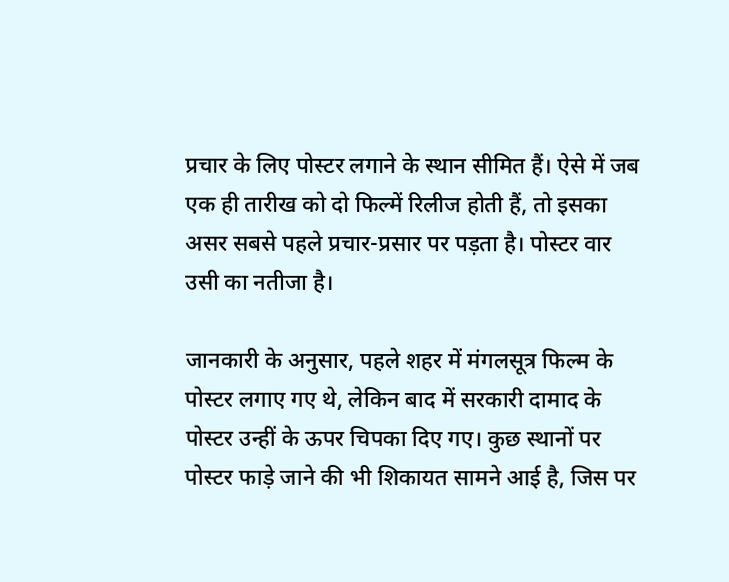प्रचार के लिए पोस्टर लगाने के स्थान सीमित हैं। ऐसे में जब एक ही तारीख को दो फिल्में रिलीज होती हैं, तो इसका असर सबसे पहले प्रचार-प्रसार पर पड़ता है। पोस्टर वार उसी का नतीजा है।

जानकारी के अनुसार, पहले शहर में मंगलसूत्र फिल्म के पोस्टर लगाए गए थे, लेकिन बाद में सरकारी दामाद के पोस्टर उन्हीं के ऊपर चिपका दिए गए। कुछ स्थानों पर पोस्टर फाड़े जाने की भी शिकायत सामने आई है, जिस पर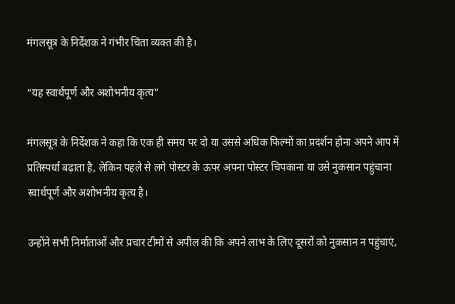मंगलसूत्र के निर्देशक ने गंभीर चिंता व्यक्त की है।

“यह स्वार्थपूर्ण और अशोभनीय कृत्य”

मंगलसूत्र के निर्देशक ने कहा कि एक ही समय पर दो या उससे अधिक फिल्मों का प्रदर्शन होना अपने आप में प्रतिस्पर्धा बढ़ाता है, लेकिन पहले से लगे पोस्टर के ऊपर अपना पोस्टर चिपकाना या उसे नुकसान पहुंचाना स्वार्थपूर्ण और अशोभनीय कृत्य है।

उन्होंने सभी निर्माताओं और प्रचार टीमों से अपील की कि अपने लाभ के लिए दूसरों को नुकसान न पहुंचाएं,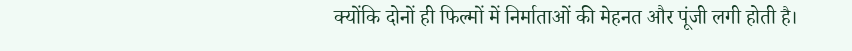क्योंकि दोनों ही फिल्मों में निर्माताओं की मेहनत और पूंजी लगी होती है।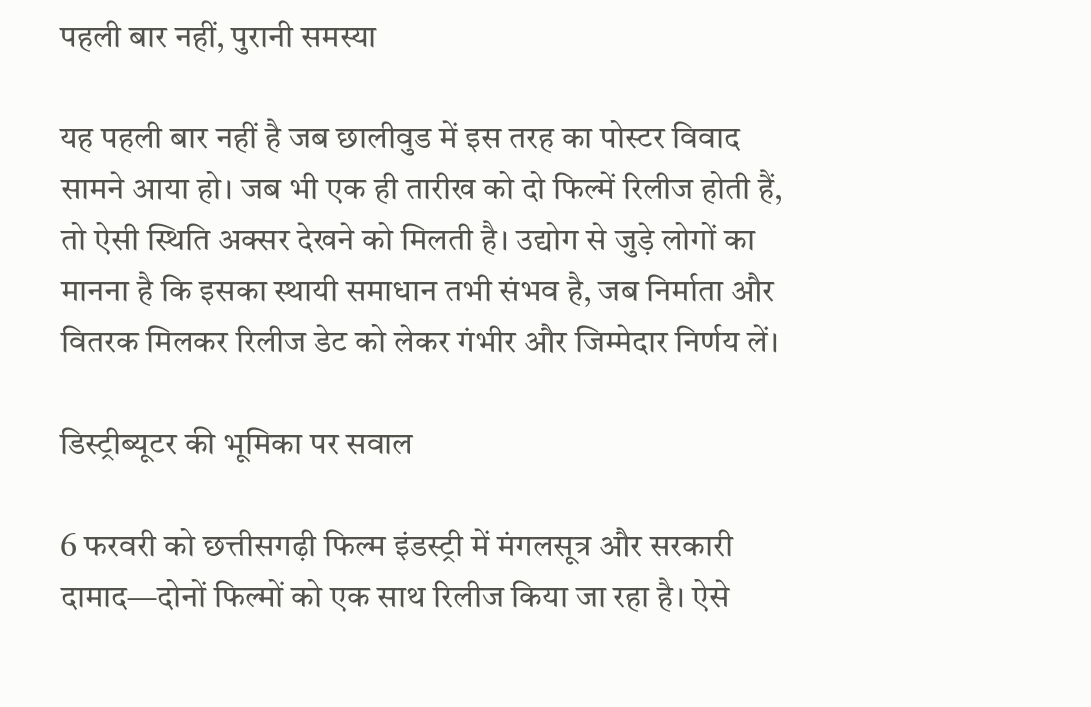पहली बार नहीं, पुरानी समस्या

यह पहली बार नहीं है जब छालीवुड में इस तरह का पोस्टर विवाद सामने आया हो। जब भी एक ही तारीख को दो फिल्में रिलीज होती हैं, तो ऐसी स्थिति अक्सर देखने को मिलती है। उद्योग से जुड़े लोगों का मानना है कि इसका स्थायी समाधान तभी संभव है, जब निर्माता और वितरक मिलकर रिलीज डेट को लेकर गंभीर और जिम्मेदार निर्णय लें।

डिस्ट्रीब्यूटर की भूमिका पर सवाल

6 फरवरी को छत्तीसगढ़ी फिल्म इंडस्ट्री में मंगलसूत्र और सरकारी दामाद—दोनों फिल्मों को एक साथ रिलीज किया जा रहा है। ऐसे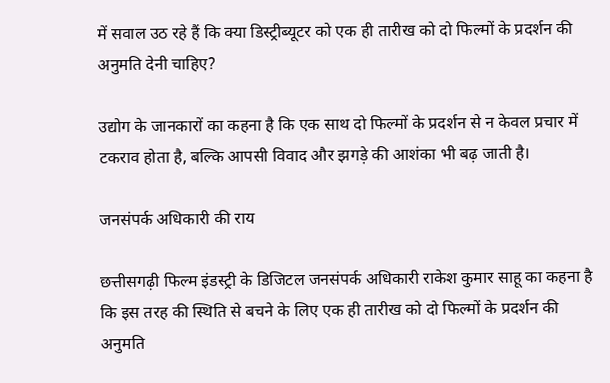में सवाल उठ रहे हैं कि क्या डिस्ट्रीब्यूटर को एक ही तारीख को दो फिल्मों के प्रदर्शन की अनुमति देनी चाहिए?

उद्योग के जानकारों का कहना है कि एक साथ दो फिल्मों के प्रदर्शन से न केवल प्रचार में टकराव होता है, बल्कि आपसी विवाद और झगड़े की आशंका भी बढ़ जाती है।

जनसंपर्क अधिकारी की राय

छत्तीसगढ़ी फिल्म इंडस्ट्री के डिजिटल जनसंपर्क अधिकारी राकेश कुमार साहू का कहना है कि इस तरह की स्थिति से बचने के लिए एक ही तारीख को दो फिल्मों के प्रदर्शन की अनुमति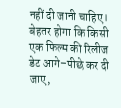नहीं दी जानी चाहिए। बेहतर होगा कि किसी एक फिल्म की रिलीज डेट आगे–पीछे कर दी जाए,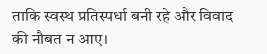ताकि स्वस्थ प्रतिस्पर्धा बनी रहे और विवाद की नौबत न आए।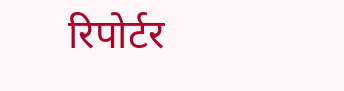रिपोर्टर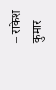– राकेश कुमार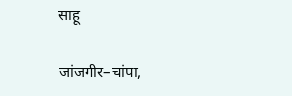साहू

जांजगीर–चांपा,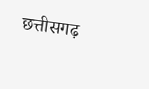छत्तीसगढ़